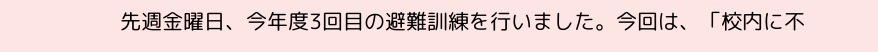先週金曜日、今年度3回目の避難訓練を行いました。今回は、「校内に不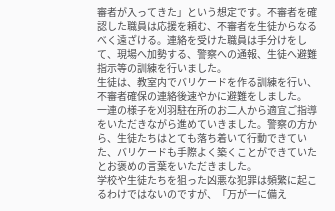審者が入ってきた」という想定です。不審者を確認した職員は応援を頼む、不審者を生徒からなるべく遠ざける。連絡を受けた職員は手分けをして、現場へ加勢する、警察への通報、生徒へ避難指示等の訓練を行いました。
生徒は、教室内でバリケードを作る訓練を行い、不審者確保の連絡後速やかに避難をしました。
一連の様子を刈羽駐在所のお二人から適宜ご指導をいただきながら進めていきました。警察の方から、生徒たちはとても落ち着いて行動できていた、バリケードも手際よく築くことができていたとお褒めの言葉をいただきました。
学校や生徒たちを狙った凶悪な犯罪は頻繁に起こるわけではないのですが、「万が一に備え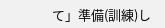て」準備(訓練)し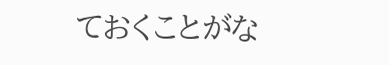ておくことがな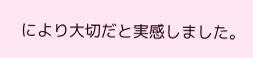により大切だと実感しました。